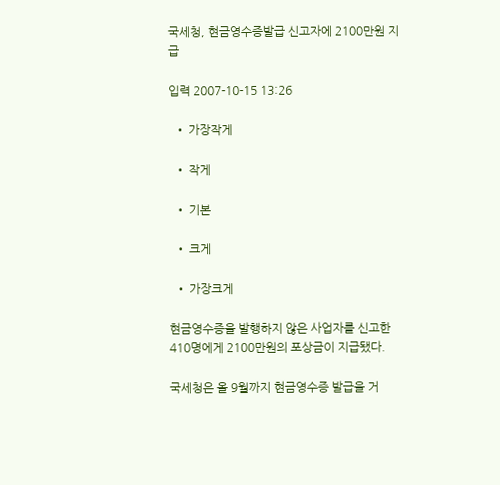국세청, 현금영수증발급 신고자에 2100만원 지급

입력 2007-10-15 13:26

  • 가장작게

  • 작게

  • 기본

  • 크게

  • 가장크게

현금영수증을 발행하지 않은 사업자를 신고한 410명에게 2100만원의 포상금이 지급됐다.

국세청은 올 9월까지 현금영수증 발급을 거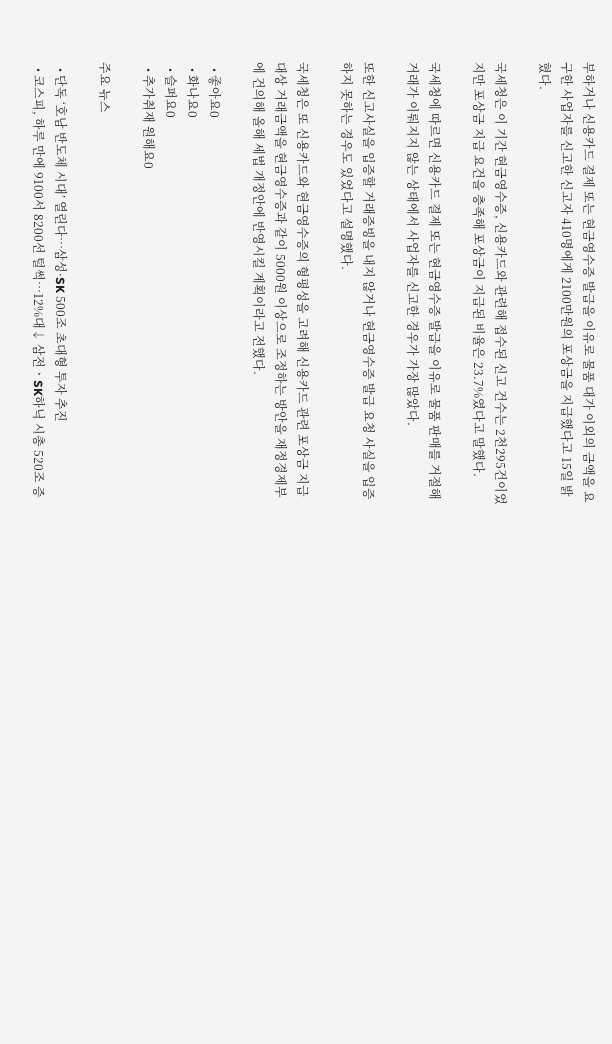부하거나 신용카드 결제 또는 현금영수증 발급을 이유로 물품 대가 이외의 금액을 요구한 사업자를 신고한 신고자 410명에게 2100만원의 포상금을 지급했다고 15일 밝혔다.

국세청은 이 기간 현금영수증, 신용카드와 관련해 접수된 신고 건수는 2천295건이었지만 포상금 지급 요건을 충족해 포상금이 지급된 비율은 23.7%였다고 말했다.

국세청에 따르면 신용카드 결제 또는 현금영수증 발급을 이유로 물품 판매를 거절해 거래가 이뤄지지 않는 상태에서 사업자를 신고한 경우가 가장 많았다.

또한 신고사실을 입증할 거래증빙을 내지 않거나 현금영수증 발급 요청 사실을 입증하지 못하는 경우도 있었다고 설명했다.

국세청은 또 신용카드와 현금영수증의 형평성을 고려해 신용카드 관련 포상금 지급 대상 거래금액을 현금영수증과 같이 5000원 이상으로 조정하는 방안을 재정경제부에 건의해 올해 세법 개정안에 반영시킬 계획이라고 전했다.

  • 좋아요0
  • 화나요0
  • 슬퍼요0
  • 추가취재 원해요0

주요 뉴스

  • 단독 ‘호남 반도체 시대’ 열린다…삼성·SK 500조 초대형 투자 추진
  • 코스피, 하루 만에 9100서 8200선 털썩⋯12%대↓ 삼전ㆍSK하닉 시총 520조 증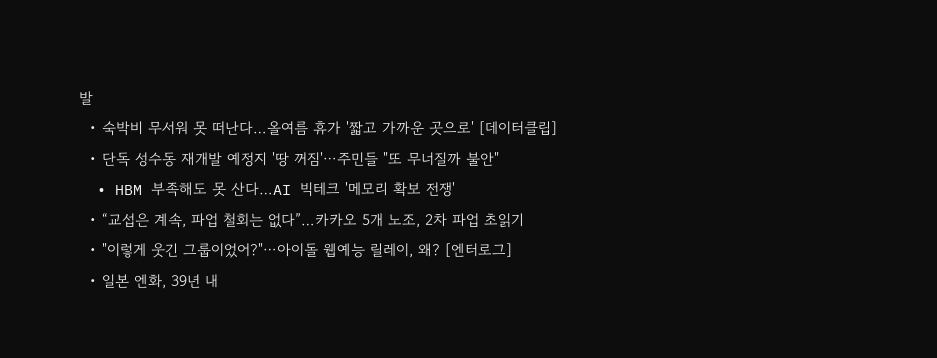발
  • 숙박비 무서워 못 떠난다…올여름 휴가 '짧고 가까운 곳으로' [데이터클립]
  • 단독 성수동 재개발 예정지 '땅 꺼짐'⋯주민들 "또 무너질까 불안"
  • HBM 부족해도 못 산다…AI 빅테크 '메모리 확보 전쟁'
  • “교섭은 계속, 파업 철회는 없다”…카카오 5개 노조, 2차 파업 초읽기
  • "이렇게 웃긴 그룹이었어?"⋯아이돌 웹예능 릴레이, 왜? [엔터로그]
  • 일본 엔화, 39년 내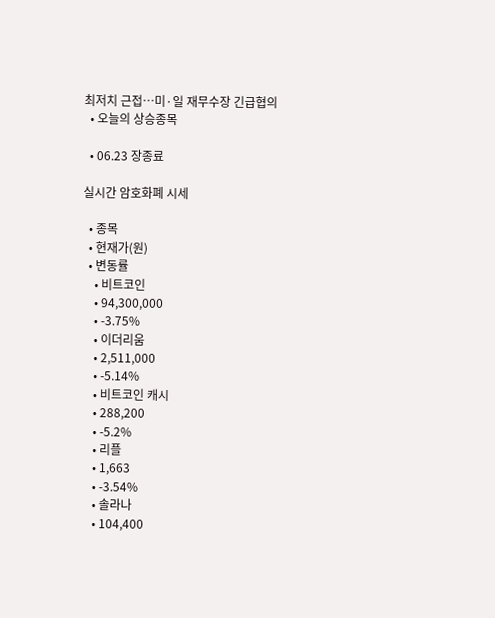최저치 근접…미·일 재무수장 긴급협의
  • 오늘의 상승종목

  • 06.23 장종료

실시간 암호화폐 시세

  • 종목
  • 현재가(원)
  • 변동률
    • 비트코인
    • 94,300,000
    • -3.75%
    • 이더리움
    • 2,511,000
    • -5.14%
    • 비트코인 캐시
    • 288,200
    • -5.2%
    • 리플
    • 1,663
    • -3.54%
    • 솔라나
    • 104,400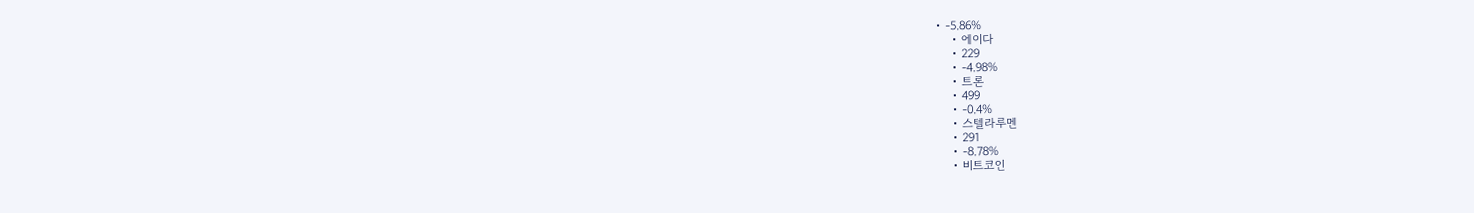• -5.86%
    • 에이다
    • 229
    • -4.98%
    • 트론
    • 499
    • -0.4%
    • 스텔라루멘
    • 291
    • -8.78%
    • 비트코인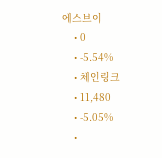에스브이
    • 0
    • -5.54%
    • 체인링크
    • 11,480
    • -5.05%
    •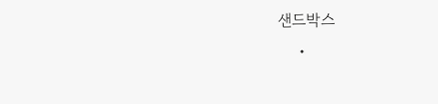샌드박스
    •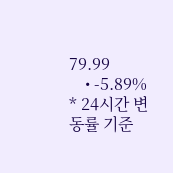79.99
    • -5.89%
* 24시간 변동률 기준